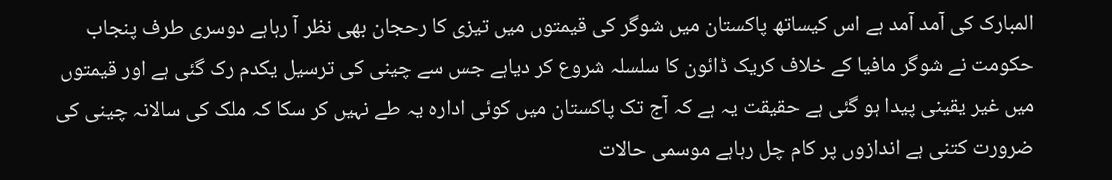المبارک کی آمد آمد ہے اس کیساتھ پاکستان میں شوگر کی قیمتوں میں تیزی کا رحجان بھی نظر آ رہاہے دوسری طرف پنجاب حکومت نے شوگر مافیا کے خلاف کریک ڈائون کا سلسلہ شروع کر دیاہے جس سے چینی کی ترسیل یکدم رک گئی ہے اور قیمتوں میں غیر یقینی پیدا ہو گئی ہے حقیقت یہ ہے کہ آج تک پاکستان میں کوئی ادارہ یہ طے نہیں کر سکا کہ ملک کی سالانہ چینی کی ضرورت کتنی ہے اندازوں پر کام چل رہاہے موسمی حالات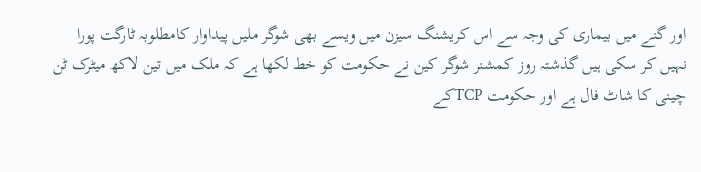اور گنے میں بیماری کی وجہ سے اس کریشنگ سیزن میں ویسے بھی شوگر ملیں پیداوار کامطلوبہ ٹارگت پورا نہیں کر سکی ہیں گذشتہ روز کمشنر شوگر کین نے حکومت کو خط لکھا ہے کہ ملک میں تین لاکھ میٹرک ٹن چینی کا شاٹ فال ہے اور حکومت TCPکے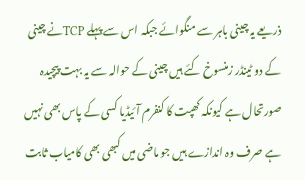ذریعے یہ چینی باہر سے منگوائے جبکہ اس سے پہلے TCPنے چینی کے دو ٹینڈر زمنسوخ کئے ہیں چینی کے حوالہ سے یہ بہت پیچیدہ صورتحال ہے کیونکہ کھپت کا کنفرم آئیڈیا کسی کے پاس بھی نہیں ہے صرف وہ اندازے ہیں جو ماضی میں کبھی بھی کامیاب ثابت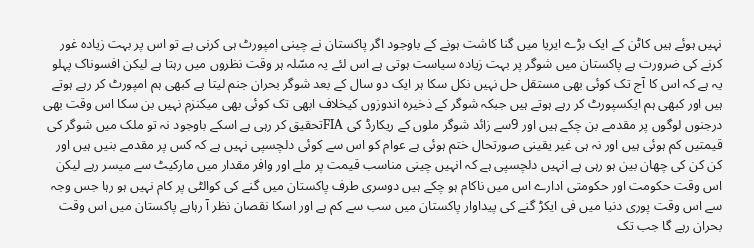نہیں ہوئے ہیں کاٹن کے ایک بڑے ایریا میں گنا کاشت ہونے کے باوجود اگر پاکستان نے چینی امپورٹ ہی کرنی ہے تو اس پر بہت زیادہ غور کرنے کی ضرورت ہے پاکستان میں شوگر پر بہت زیادہ سیاست ہوتی ہے اس لئے یہ مسّلہ ہر وقت نظروں میں رہتا ہے لیکن افسوناک پہلو یہ ہے کہ اس کا آج تک کوئی بھی مستقل حل نہیں نکل سکا ہر ایک دو سال کے بعد شوگر بحران جنم لیتا ہے کبھی ہم امپورٹ کر رہے ہوتے ہیں اور کبھی ہم ایکسپورٹ کر رہے ہوتے ہیں جبکہ شوگر کے ذخیرہ اندوزوں کیخلاف ابھی تک کوئی بھی میکنزم نہیں بن سکا اس وقت بھی درجنوں لوگوں پر مقدمے بن چکے ہیں اور 9سے زائد شوگر ملوں کے ریکارڈ کی FIAتحقیق کر رہی ہے اسکے باوجود نہ تو ملک میں شوگر کی قیمتیں کم ہوئی ہیں اور نہ ہی غیر یقینی صورتحال ختم ہوئی ہے عوام کو اس سے کوئی دلچسپی نہیں ہے کہ کس پر مقدمے بنیں ہیں اور کن کن کی چھان بین ہو رہی ہے انہیں دلچسپی ہے کہ انہیں چینی مناسب قیمت پر ملے اور وافر مقدار میں مارکیٹ سے میسر رہے لیکن اس وقت حکومت اور حکومتی ادارے اس میں ناکام ہو چکے ہیں دوسری طرف پاکستان میں گنے کی کوالٹی پر کام نہیں ہو رہا جس وجہ سے اس وقت پوری دنیا میں فی ایکڑ گنے کی پیداوار پاکستان میں سب سے کم ہے اور اسکا نقصان نظر آ رہاہے پاکستان میں اس وقت بحران رہے گا جب تک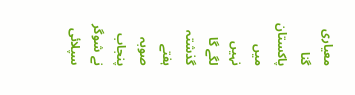معیاری گنا پاکستان میں نہیں لگے گا گذشتہ ہفتے صوبہ پنجاب نے شوگر سپلائی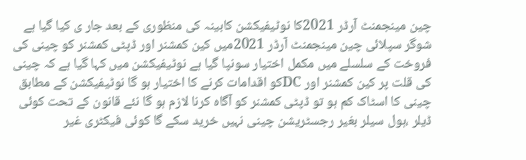چین مینجمنٹ آرڈر 2021کا نوٹیفیکشن کابینہ کی منظوری کے بعد جار ی کیا گیا ہے شوگر سپلائی چین مینجمنٹ آرڈر 2021میں کین کمشنر اور ڈپٹی کمشنر کو چینی کی فروخت کے سلسلے میں مکمل اختیار سونپا گیا ہے نوٹیفیکشن میں کہا گیا ہے کہ چینی کی قلت پر کین کمشنر اور DCکو اقدامات کرنے کا اختیار ہو گا نوٹیفیکشن کے مطابق چینی کا اسٹاک کم ہو تو ڈپٹی کمشنر کو آگاہ کرنا لازم ہو گا نئے قانون کے تحت کوئی ڈیلر ،ہول سیلر بغیر رجسٹریشن چینی نہیں خرید سکے گا کوئی فیکٹری غیر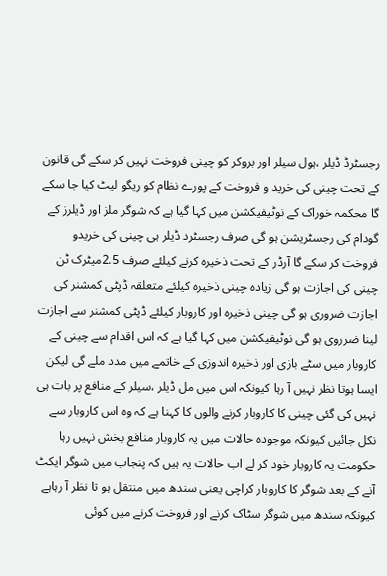رجسٹرڈ ڈیلر ،ہول سیلر اور بروکر کو چینی فروخت نہیں کر سکے گی قانون کے تحت چینی کی خرید و فروخت کے پورے نظام کو ریگو لیٹ کیا جا سکے گا محکمہ خوراک کے نوٹیفیکشن میں کہا گیا ہے کہ شوگر ملز اور ڈیلرز کے گودام کی رجسٹریشن ہو گی صرف رجسٹرد ڈیلر ہی چینی کی خریدو فروخت کر سکے گا آرڈر کے تحت ذخیرہ کرنے کیلئے صرف 2.5میٹرک ٹن چینی کی اجازت ہو گی زیادہ چینی ذخیرہ کیلئے متعلقہ ڈپٹی کمشنر کی اجازت ضروری ہو گی چینی ذخیرہ اور کاروبار کیلئے ڈپٹی کمشنر سے اجازت لینا ضرروی ہو گی نوٹیفیکشن میں کہا گیا ہے کہ اس اقدام سے چینی کے کاروبار میں سٹے بازی اور ذخیرہ اندوزی کے خاتمے میں مدد ملے گی لیکن ایسا ہوتا نظر نہیں آ رہا کیونکہ اس میں مل ڈیلر ،سیلر کے منافع پر بات ہی نہیں کی گئی چینی کا کاروبار کرنے والوں کا کہنا ہے کہ وہ اس کاروبار سے نکل جائیں کیونکہ موجودہ حالات میں یہ کاروبار منافع بخش نہیں رہا حکومت یہ کاروبار خود کر لے اب حالات یہ ہیں کہ پنجاب میں شوگر ایکٹ آنے کے بعد شوگر کا کاروبار کراچی یعنی سندھ میں منتقل ہو تا نظر آ رہاہے کیونکہ سندھ میں شوگر سٹاک کرنے اور فروخت کرنے میں کوئی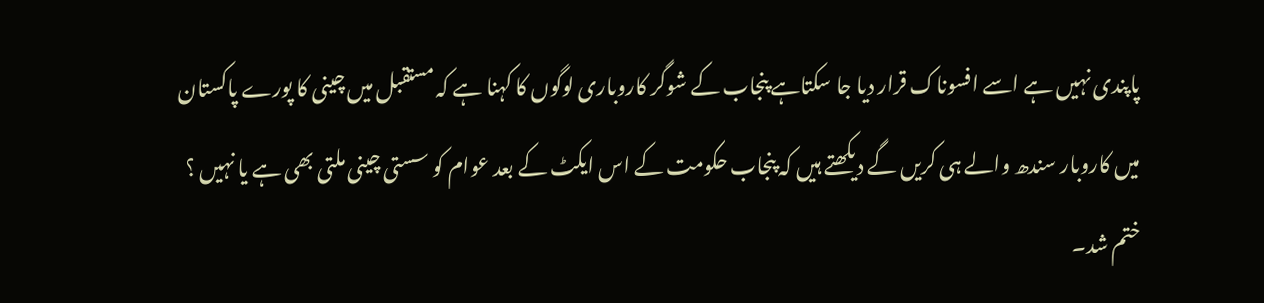پاپندی نہیں ہے اسے افسوناک قرار دیا جا سکتاہے پنجاب کے شوگر کاروباری لوگوں کا کہنا ہے کہ مستقبل میں چینی کا پورے پاکستان میں کاروبار سندھ والے ہی کریں گے دیکھتے ہیں کہ پنجاب حکومت کے اس ایکٹ کے بعد عوام کو سستی چینی ملتی بھی ہے یا نہیں ؟
ختم شد۔